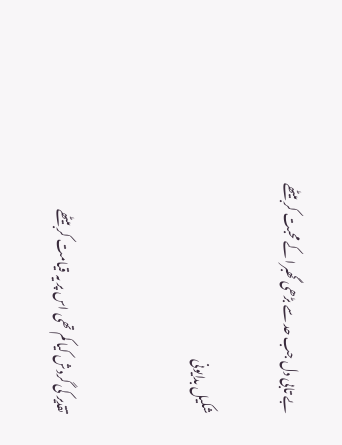بے تابی دل جب حد سے بڑھی گھبرا کے محبت کر بیٹھے

شکیل بدایونی


تقدیر کی گردش کیا کم تھی اس پر یہ قیامت کر بیٹھے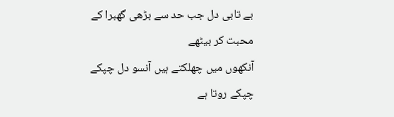بے تابی دل جب حد سے بڑھی گھبرا کے محبت کر بیٹھے
آنکھوں میں چھلکتے ہیں آنسو دل چپکے چپکے روتا ہے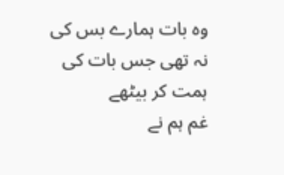وہ بات ہمارے بس کی نہ تھی جس بات کی ہمت کر بیٹھے
غم ہم نے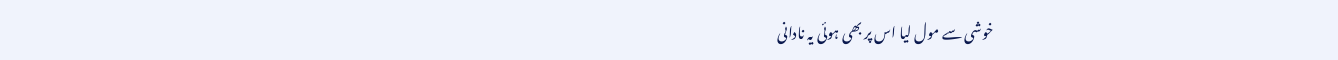خوشی سے مول لیا اس پر بھی ہوئی یہ نادانی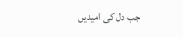جب دل کی امیدیں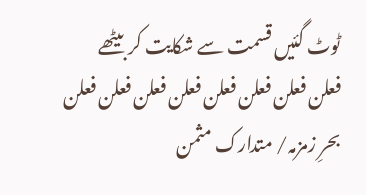ٹوٹ گئیں قسمت سے شکایت کر بیٹھے
فعلن فعلن فعلن فعلن فعلن فعلن فعلن فعلن
بحرِ زمزمہ/ متدارک مثمن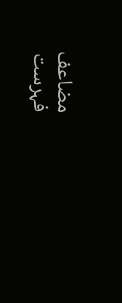مضاعف
فہرست